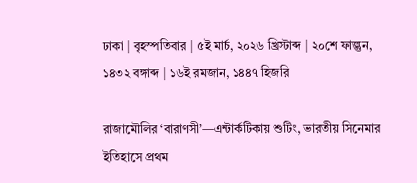ঢাকা | বৃহস্পতিবার | ৫ই মার্চ, ২০২৬ খ্রিস্টাব্দ | ২০শে ফাল্গুন, ১৪৩২ বঙ্গাব্দ | ১৬ই রমজান, ১৪৪৭ হিজরি

রাজামৌলির ‘বারাণসী’—এন্টার্কটিকায় শুটিং, ভারতীয় সিনেমার ইতিহাসে প্রথম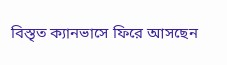বিস্তৃত ক্যানভাসে ফিরে আসছেন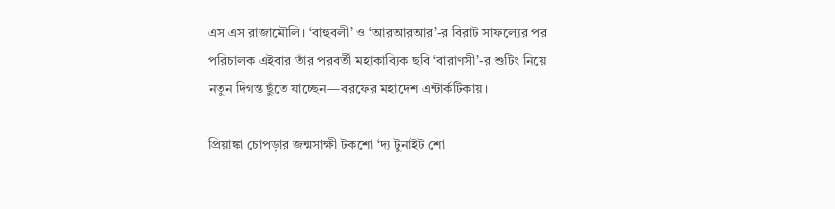এস এস রাজামৌলি। ‘বাহুবলী’ ও ‘আরআরআর’-র বিরাট সাফল্যের পর পরিচালক এইবার তাঁর পরবর্তী মহাকাব্যিক ছবি ‘বারাণসী’-র শুটিং নিয়ে নতুন দিগন্ত ছুঁতে যাচ্ছেন—বরফের মহাদেশ এন্টার্কটিকায়।

প্রিয়াঙ্কা চোপড়ার জন্মসাক্ষী টকশো ‘দ্য টুনাইট শো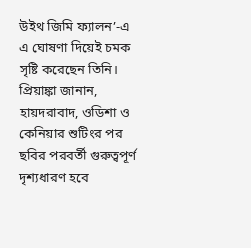উইথ জিমি ফ্যালন’-এ এ ঘোষণা দিয়েই চমক সৃষ্টি করেছেন তিনি। প্রিয়াঙ্কা জানান, হায়দরাবাদ, ওডিশা ও কেনিয়ার শুটিংর পর ছবির পরবর্তী গুরুত্বপূর্ণ দৃশ্যধারণ হবে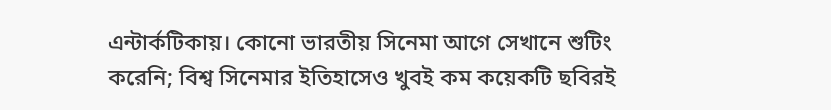এন্টার্কটিকায়। কোনো ভারতীয় সিনেমা আগে সেখানে শুটিং করেনি; বিশ্ব সিনেমার ইতিহাসেও খুবই কম কয়েকটি ছবিরই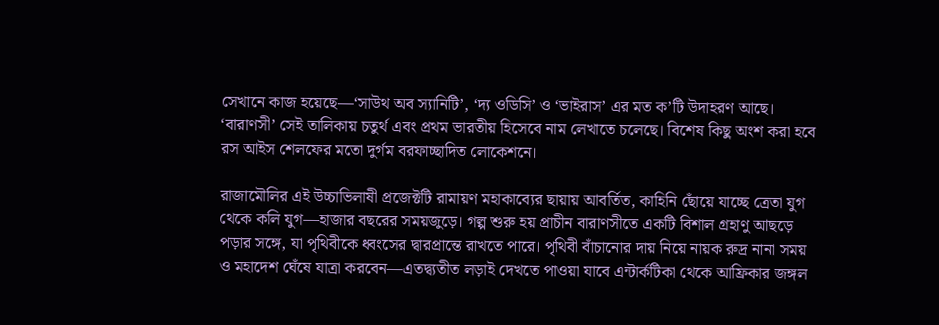সেখানে কাজ হয়েছে—‘সাউথ অব স্যানিটি’, ‘দ্য ওডিসি’ ও ‘ভাইরাস’ এর মত ক’টি উদাহরণ আছে। ‘বারাণসী’ সেই তালিকায় চতুর্থ এবং প্রথম ভারতীয় হিসেবে নাম লেখাতে চলেছে। বিশেষ কিছু অংশ করা হবে রস আইস শেলফের মতো দুর্গম বরফাচ্ছাদিত লোকেশনে।

রাজামৌলির এই উচ্চাভিলাষী প্রজেক্টটি রামায়ণ মহাকাব্যের ছায়ায় আবর্তিত, কাহিনি ছোঁয়ে যাচ্ছে ত্রেতা যুগ থেকে কলি যুগ—হাজার বছরের সময়জুড়ে। গল্প শুরু হয় প্রাচীন বারাণসীতে একটি বিশাল গ্রহাণু আছড়ে পড়ার সঙ্গে, যা পৃথিবীকে ধ্বংসের দ্বারপ্রান্তে রাখতে পারে। পৃথিবী বাঁচানোর দায় নিয়ে নায়ক রুদ্র নানা সময় ও মহাদেশ ঘেঁষে যাত্রা করবেন—এতদ্ব্যতীত লড়াই দেখতে পাওয়া যাবে এন্টার্কটিকা থেকে আফ্রিকার জঙ্গল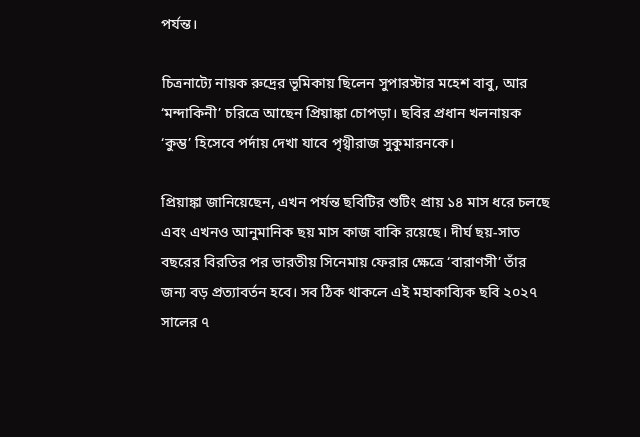পর্যন্ত।

চিত্রনাট্যে নায়ক রুদ্রের ভূমিকায় ছিলেন সুপারস্টার মহেশ বাবু, আর ‘মন্দাকিনী’ চরিত্রে আছেন প্রিয়াঙ্কা চোপড়া। ছবির প্রধান খলনায়ক ‘কুম্ভ’ হিসেবে পর্দায় দেখা যাবে পৃথ্বীরাজ সুকুমারনকে।

প্রিয়াঙ্কা জানিয়েছেন, এখন পর্যন্ত ছবিটির শুটিং প্রায় ১৪ মাস ধরে চলছে এবং এখনও আনুমানিক ছয় মাস কাজ বাকি রয়েছে। দীর্ঘ ছয়-সাত বছরের বিরতির পর ভারতীয় সিনেমায় ফেরার ক্ষেত্রে ‘বারাণসী’ তাঁর জন্য বড় প্রত্যাবর্তন হবে। সব ঠিক থাকলে এই মহাকাব্যিক ছবি ২০২৭ সালের ৭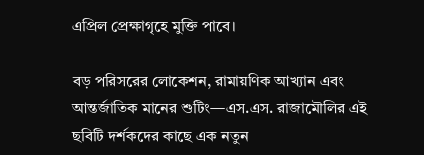এপ্রিল প্রেক্ষাগৃহে মুক্তি পাবে।

বড় পরিসরের লোকেশন, রামায়ণিক আখ্যান এবং আন্তর্জাতিক মানের শুটিং—এস.এস. রাজামৌলির এই ছবিটি দর্শকদের কাছে এক নতুন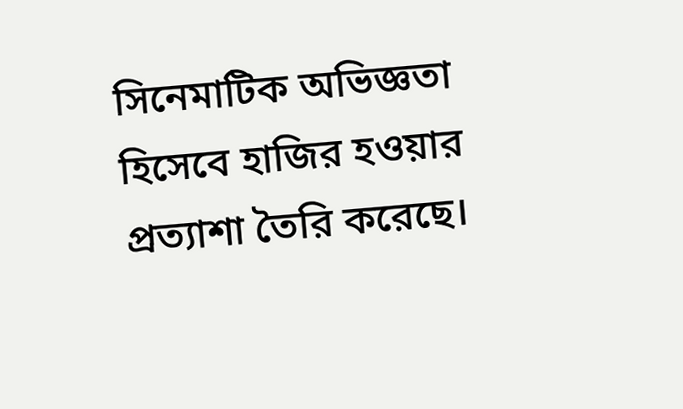সিনেমাটিক অভিজ্ঞতা হিসেবে হাজির হওয়ার প্রত্যাশা তৈরি করেছে।